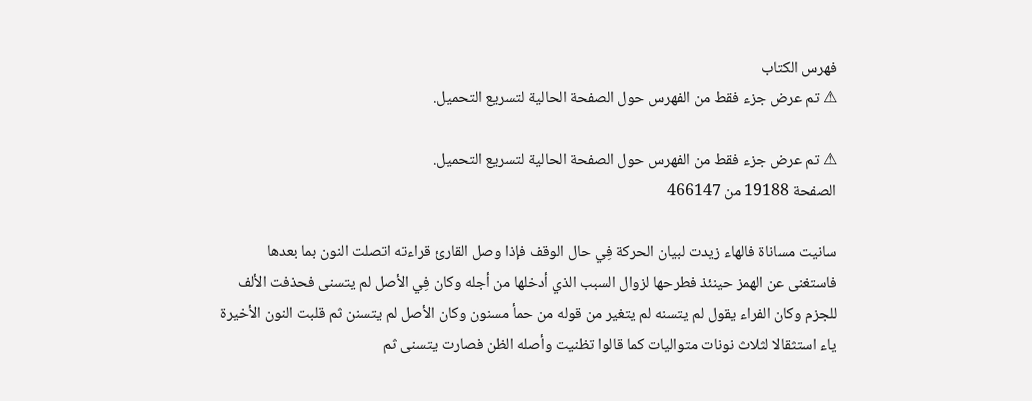فهرس الكتاب
⚠ تم عرض جزء فقط من الفهرس حول الصفحة الحالية لتسريع التحميل.

⚠ تم عرض جزء فقط من الفهرس حول الصفحة الحالية لتسريع التحميل.
الصفحة 19188 من 466147

سانيت مساناة فالهاء زيدت لبيان الحركة فِي حال الوقف فإذا وصل القارئ قراءته اتصلت النون بما بعدها فاستغنى عن الهمز حينئذ فطرحها لزوال السبب الذي أدخلها من أجله وكان فِي الأصل لم يتسنى فحذفت الألف للجزم وكان الفراء يقول لم يتسنه لم يتغير من قوله من حمأ مسنون وكان الأصل لم يتسنن ثم قلبت النون الأخيرة ياء استثقالا لثلاث نونات متواليات كما قالوا تظنيت وأصله الظن فصارت يتسنى ثم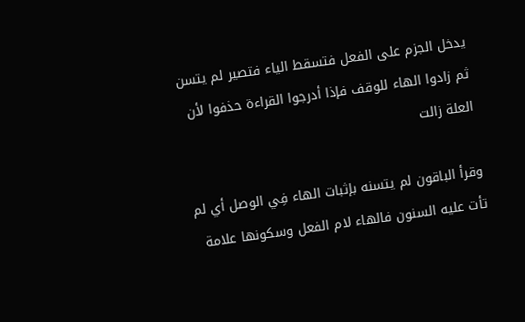يدخل الجزم على الفعل فتسقط الياء فتصير لم يتسن ثم زادوا الهاء للوقف فإذا أدرجوا القراءة حذفوا لأن العلة زالت

وقرأ الباقون لم يتسنه بإثبات الهاء فِي الوصل أي لم تأت عليه السنون فالهاء لام الفعل وسكونها علامة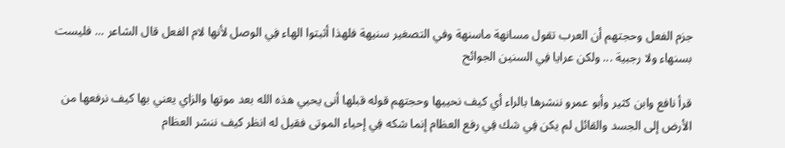جزم الفعل وحجتهم أن العرب تقول مسانهة ماسنهة وفي التصغير سنيهة فلهذا أثبتوا الهاء فِي الوصل لأنها لام الفعل قال الشاعر ... فليست بسنهاء ولا رجبية ... ولكن عرايا فِي السنين الجوائح

قرأ نافع وابن كثير وأبو عمرو ننشرها بالراء أي كيف نحييها وحجتهم قوله قبلها أنى يحيي هذه الله بعد موتها والزاي يعني بها كيف نرفعها من الأرض إلى الجسد والقائل لم يكن فِي شك فِي رفع العظام إنما شكه فِي إحياء الموتى فقيل له انظر كيف ننشر العظام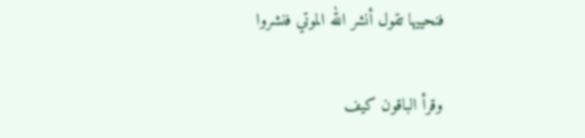فنحييها تقول أنشر الله الموتي فنشروا

وقرأ الباقون كيف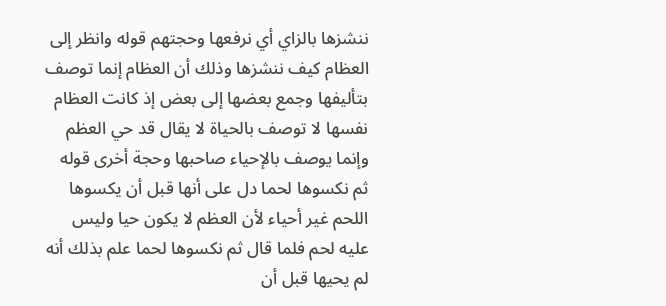ننشزها بالزاي أي نرفعها وحجتهم قوله وانظر إلى العظام كيف ننشزها وذلك أن العظام إنما توصف بتأليفها وجمع بعضها إلى بعض إذ كانت العظام نفسها لا توصف بالحياة لا يقال قد حي العظم وإنما يوصف بالإحياء صاحبها وحجة أخرى قوله ثم نكسوها لحما دل على أنها قبل أن يكسوها اللحم غير أحياء لأن العظم لا يكون حيا وليس عليه لحم فلما قال ثم نكسوها لحما علم بذلك أنه لم يحيها قبل أن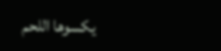يكسوها اللحم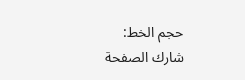حجم الخط:
شارك الصفحة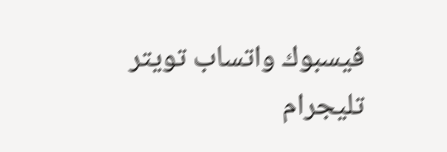فيسبوك واتساب تويتر تليجرام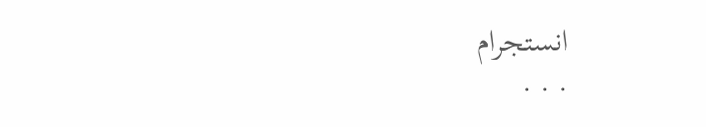انستجرام
. . .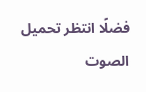فضلًا انتظر تحميل الصوت